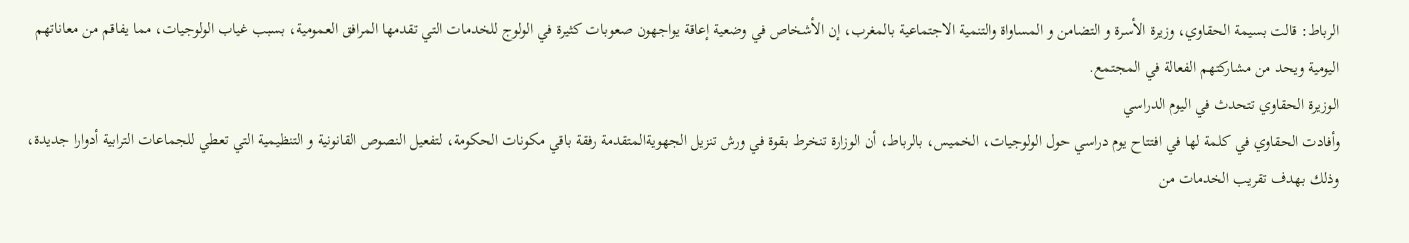الرباط: قالت بسيمة الحقاوي، وزيرة الأسرة و التضامن و المساواة والتنمية الاجتماعية بالمغرب، إن الأشخاص في وضعية إعاقة يواجهون صعوبات كثيرة في الولوج للخدمات التي تقدمها المرافق العمومية، بسبب غياب الولوجيات، مما يفاقم من معاناتهم اليومية ويحد من مشاركتهم الفعالة في المجتمع.
الوزيرة الحقاوي تتحدث في اليوم الدراسي
وأفادت الحقاوي في كلمة لها في افتتاح يوم دراسي حول الولوجيات، الخميس، بالرباط، أن الوزارة تنخرط بقوة في ورش تنزيل الجهويةالمتقدمة رفقة باقي مكونات الحكومة، لتفعيل النصوص القانونية و التنظيمية التي تعطي للجماعات الترابية أدوارا جديدة، وذلك بهدف تقريب الخدمات من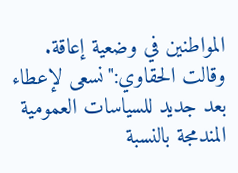المواطنين في وضعية إعاقة.
وقالت الحقاوي:"نسعى لإعطاء بعد جديد للسياسات العمومية المندمجة بالنسبة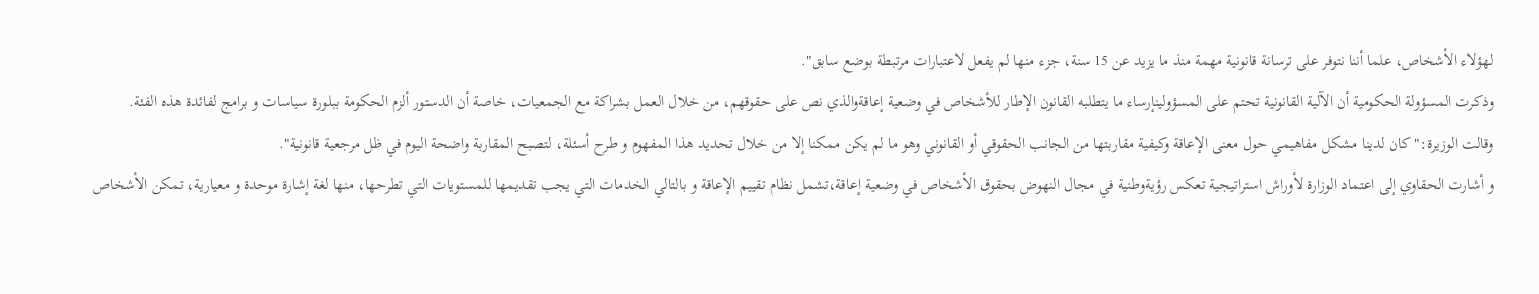لهؤلاء الأشخاص، علما أننا نتوفر على ترسانة قانونية مهمة منذ ما يزيد عن 15 سنة، جزء منها لم يفعل لاعتبارات مرتبطة بوضع سابق".
وذكرت المسؤولة الحكومية أن الآلية القانونية تحتم على المسؤولينإرساء ما يتطلبه القانون الإطار للأشخاص في وضعية إعاقةوالذي نص على حقوقهم، من خلال العمل بشراكة مع الجمعيات، خاصة أن الدستور ألزم الحكومة ببلورة سياسات و برامج لفائدة هذه الفئة.
وقالت الوزيرة:"كان لدينا مشكل مفاهيمي حول معنى الإعاقة وكيفية مقاربتها من الجانب الحقوقي أو القانوني وهو ما لم يكن ممكنا إلا من خلال تحديد هذا المفهوم و طرح أسئلة، لتصبح المقاربة واضحة اليوم في ظل مرجعية قانونية".
و أشارت الحقاوي إلى اعتماد الوزارة لأوراش استراتيجية تعكس رؤيةوطنية في مجال النهوض بحقوق الأشخاص في وضعية إعاقة،تشمل نظام تقييم الإعاقة و بالتالي الخدمات التي يجب تقديمها للمستويات التي تطرحها، منها لغة إشارة موحدة و معيارية، تمكن الأشخاص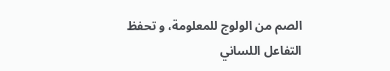الصم من الولوج للمعلومة، و تحفظ التفاعل اللساني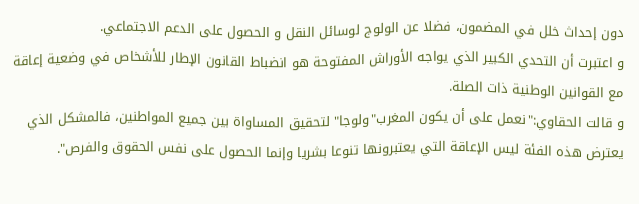دون إحداث خلل في المضمون، فضلا عن الولوج لوسائل النقل و الحصول على الدعم الاجتماعي.
و اعتبرت أن التحدي الكبير الذي يواجه الأوراش المفتوحة هو انضباط القانون الإطار للأشخاص في وضعية إعاقة مع القوانين الوطنية ذات الصلة.
و قالت الحقاوي:"نعمل على أن يكون المغرب"ولوجا" لتحقيق المساواة بين جميع المواطنين، فالمشكل الذي يعترض هذه الفئة ليس الإعاقة التي يعتبرونها تنوعا بشريا وإنما الحصول على نفس الحقوق والفرص".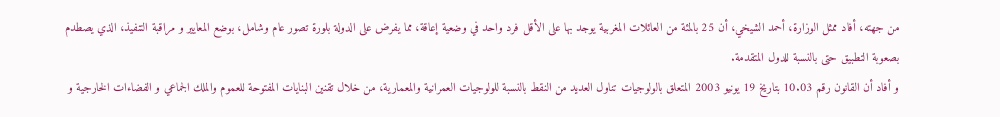من جهته، أفاد ممثل الوزارة، أحمد الشيخي، أن 25 بالمئة من العائلات المغربية يوجد بها على الأقل فرد واحد في وضعية إعاقة، مما يفرض على الدولة بلورة تصور عام وشامل، بوضع المعايير و مراقبة التنفيذ، الذي يصطدم بصعوبة التطبيق حتى بالنسبة للدول المتقدمة.
و أفاد أن القانون رقم 10.03 بتاريخ 19 يونيو 2003 المتعلق بالولوجيات تناول العديد من النقط بالنسبة للولوجيات العمرانية والمعمارية، من خلال تقنين البنايات المفتوحة للعموم والملك الجماعي و الفضاءات الخارجية و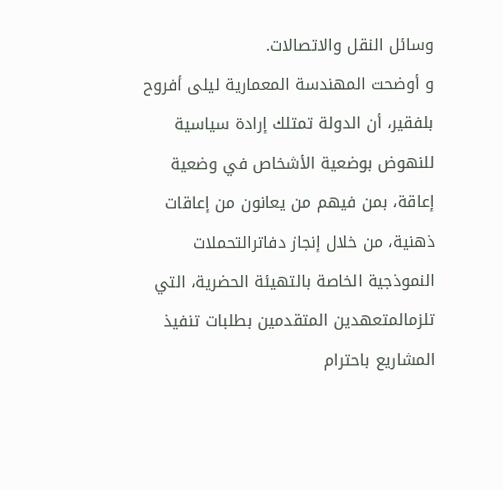وسائل النقل والاتصالات.
و أوضحت المهندسة المعمارية ليلى أفروح بلفقير، أن الدولة تمتلك إرادة سياسية للنهوض بوضعية الأشخاص في وضعية إعاقة، بمن فيهم من يعانون من إعاقات ذهنية، من خلال إنجاز دفاترالتحملات النموذجية الخاصة بالتهيئة الحضرية، التي تلزمالمتعهدين المتقدمين بطلبات تنفيذ المشاريع باحترام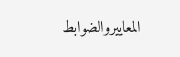المعاييروالضوابط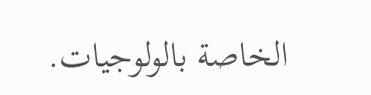الخاصة بالولوجيات.